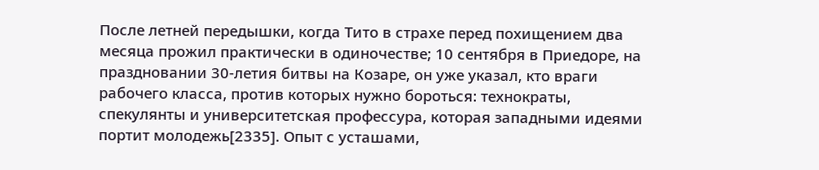После летней передышки, когда Тито в страхе перед похищением два месяца прожил практически в одиночестве; 10 сентября в Приедоре, на праздновании 30-летия битвы на Козаре, он уже указал, кто враги рабочего класса, против которых нужно бороться: технократы, спекулянты и университетская профессура, которая западными идеями портит молодежь[2335]. Опыт с усташами,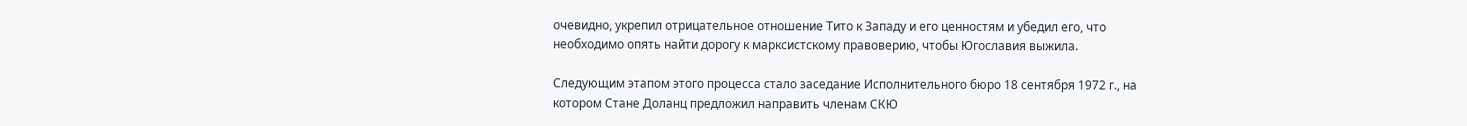очевидно, укрепил отрицательное отношение Тито к Западу и его ценностям и убедил его, что необходимо опять найти дорогу к марксистскому правоверию, чтобы Югославия выжила.

Следующим этапом этого процесса стало заседание Исполнительного бюро 18 сентября 1972 г., на котором Стане Доланц предложил направить членам СКЮ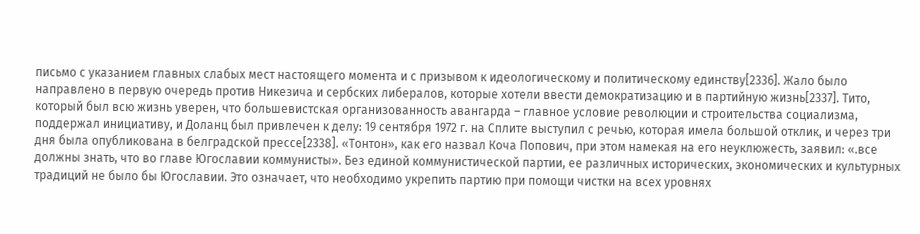письмо с указанием главных слабых мест настоящего момента и с призывом к идеологическому и политическому единству[2336]. Жало было направлено в первую очередь против Никезича и сербских либералов, которые хотели ввести демократизацию и в партийную жизнь[2337]. Тито, который был всю жизнь уверен, что большевистская организованность авангарда – главное условие революции и строительства социализма, поддержал инициативу, и Долaнц был привлечен к делу: 19 сентября 1972 г. на Сплите выступил с речью, которая имела большой отклик, и через три дня была опубликована в белградской прессе[2338]. «Тонтон», как его назвал Коча Попович, при этом намекая на его неуклюжесть, заявил: «.все должны знать, что во главе Югославии коммунисты». Без единой коммунистической партии, ее различных исторических, экономических и культурных традиций не было бы Югославии. Это означает, что необходимо укрепить партию при помощи чистки на всех уровнях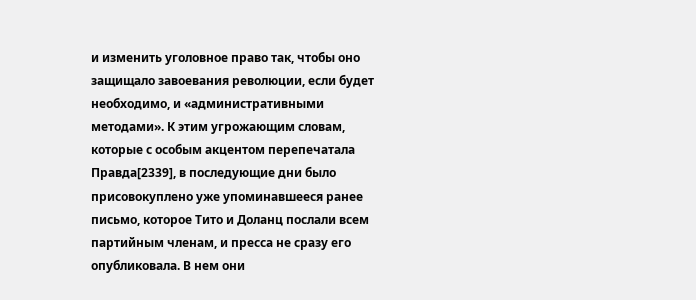и изменить уголовное право так, чтобы оно защищало завоевания революции, если будет необходимо, и «административными методами». К этим угрожающим словам, которые с особым акцентом перепечатала Правда[2339], в последующие дни было присовокуплено уже упоминавшееся ранее письмо, которое Тито и Доланц послали всем партийным членам, и пресса не сразу его опубликовала. В нем они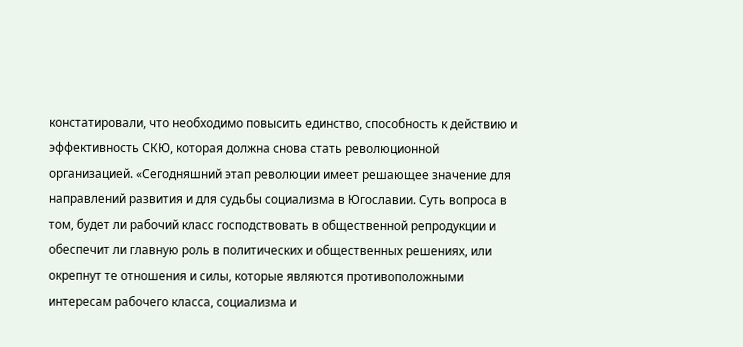констатировали, что необходимо повысить единство, способность к действию и эффективность СКЮ, которая должна снова стать революционной организацией. «Сегодняшний этап революции имеет решающее значение для направлений развития и для судьбы социализма в Югославии. Суть вопроса в том, будет ли рабочий класс господствовать в общественной репродукции и обеспечит ли главную роль в политических и общественных решениях, или окрепнут те отношения и силы, которые являются противоположными интересам рабочего класса, социализма и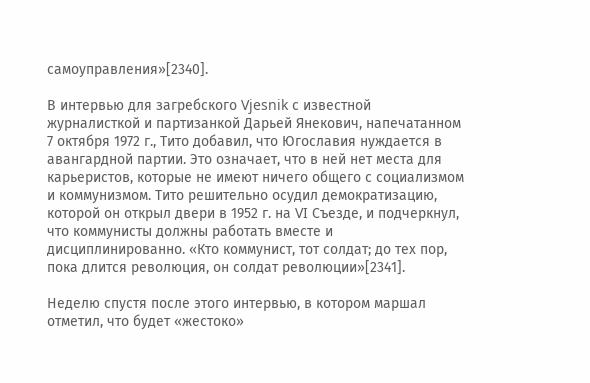самоуправления»[2340].

В интервью для загребского Vjesnik с известной журналисткой и партизанкой Дарьей Янекович, напечатанном 7 октября 1972 г., Тито добавил, что Югославия нуждается в авангардной партии. Это означает, что в ней нет места для карьеристов, которые не имеют ничего общего с социализмом и коммунизмом. Тито решительно осудил демократизацию, которой он открыл двери в 1952 г. на VI Съезде, и подчеркнул, что коммунисты должны работать вместе и дисциплинированно. «Кто коммунист, тот солдат; до тех пор, пока длится революция, он солдат революции»[2341].

Неделю спустя после этого интервью, в котором маршал отметил, что будет «жестоко»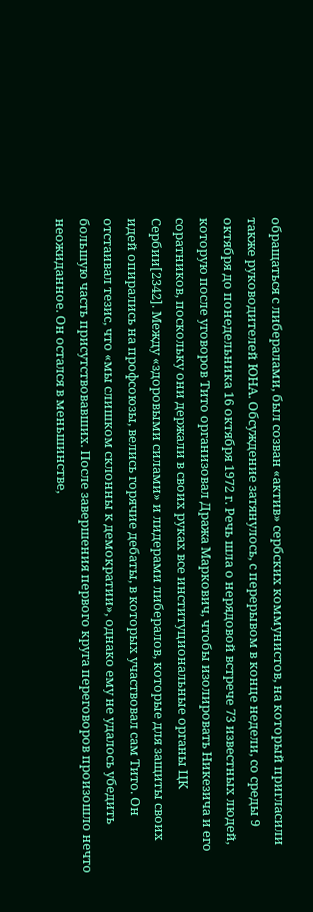обращаться с либералами, был созван «актив» сербских коммунистов, на который пригласили также руководителей ЮНА. Обсуждение затянулось, с перерывом в конце недели, со среды 9 октября до понедельника 16 октября 1972 г. Речь шла о нерядовой встрече 73 известных людей, которую после уговоров Тито организовал Дража Маркович, чтобы изолировать Никезича и его соратников, поскольку они держали в своих руках все институциональные органы ЦК Сербии[2342]. Между «здоровыми силами» и лидерами либералов, которые для защиты своих идей опирались на профсоюзы, велись горячие дебаты, в которых участвовал сам Тито. Он отстаивал тезис, что «мы слишком склонны к демократии», однако ему не удалось убедить большую часть присутствовавших. После завершения первого круга переговоров произошло нечто неожиданное. Он остался в меньшинстве,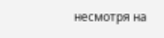несмотря на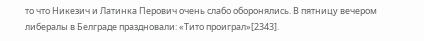то что Никезич и Латинка Перович очень слабо оборонялись. В пятницу вечером либералы в Белграде праздновали: «Тито проиграл»[2343].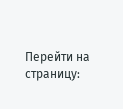Перейти на страницу: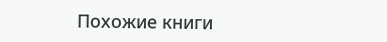Похожие книги